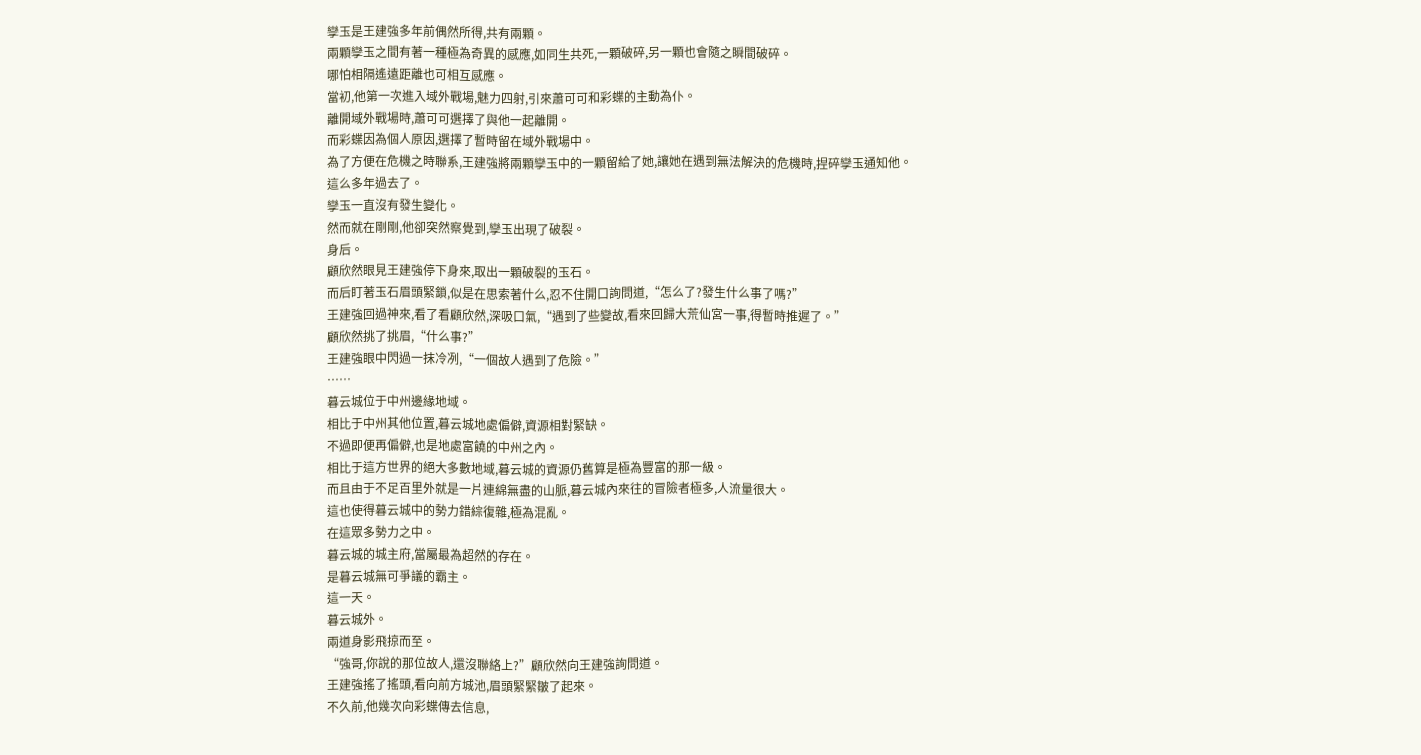孿玉是王建強多年前偶然所得,共有兩顆。
兩顆孿玉之間有著一種極為奇異的感應,如同生共死,一顆破碎,另一顆也會隨之瞬間破碎。
哪怕相隔遙遠距離也可相互感應。
當初,他第一次進入域外戰場,魅力四射,引來蕭可可和彩蝶的主動為仆。
離開域外戰場時,蕭可可選擇了與他一起離開。
而彩蝶因為個人原因,選擇了暫時留在域外戰場中。
為了方便在危機之時聯系,王建強將兩顆孿玉中的一顆留給了她,讓她在遇到無法解決的危機時,捏碎孿玉通知他。
這么多年過去了。
孿玉一直沒有發生變化。
然而就在剛剛,他卻突然察覺到,孿玉出現了破裂。
身后。
顧欣然眼見王建強停下身來,取出一顆破裂的玉石。
而后盯著玉石眉頭緊鎖,似是在思索著什么,忍不住開口詢問道,“怎么了?發生什么事了嗎?”
王建強回過神來,看了看顧欣然,深吸口氣,“遇到了些變故,看來回歸大荒仙宮一事,得暫時推遲了。”
顧欣然挑了挑眉,“什么事?”
王建強眼中閃過一抹冷冽,“一個故人遇到了危險。”
……
暮云城位于中州邊緣地域。
相比于中州其他位置,暮云城地處偏僻,資源相對緊缺。
不過即便再偏僻,也是地處富饒的中州之內。
相比于這方世界的絕大多數地域,暮云城的資源仍舊算是極為豐富的那一級。
而且由于不足百里外就是一片連綿無盡的山脈,暮云城內來往的冒險者極多,人流量很大。
這也使得暮云城中的勢力錯綜復雜,極為混亂。
在這眾多勢力之中。
暮云城的城主府,當屬最為超然的存在。
是暮云城無可爭議的霸主。
這一天。
暮云城外。
兩道身影飛掠而至。
“強哥,你說的那位故人,還沒聯絡上?”顧欣然向王建強詢問道。
王建強搖了搖頭,看向前方城池,眉頭緊緊皺了起來。
不久前,他幾次向彩蝶傳去信息,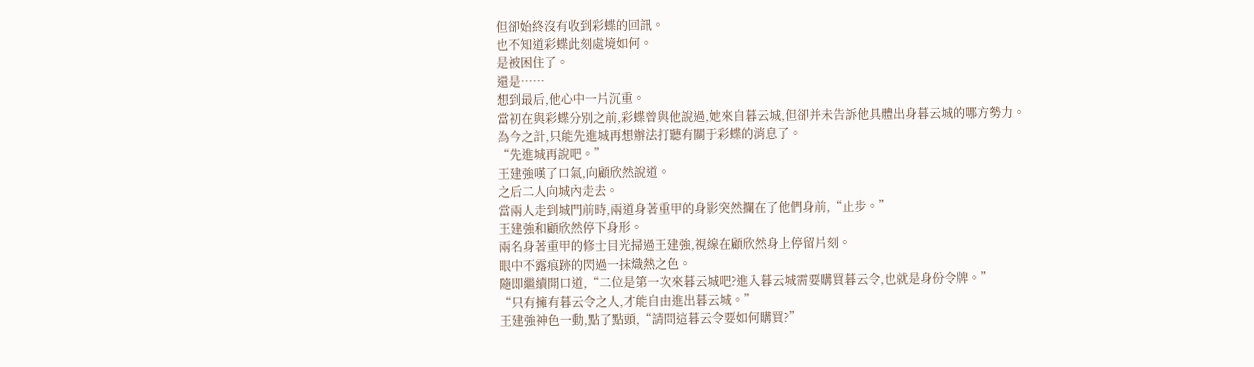但卻始終沒有收到彩蝶的回訊。
也不知道彩蝶此刻處境如何。
是被困住了。
還是……
想到最后,他心中一片沉重。
當初在與彩蝶分別之前,彩蝶曾與他說過,她來自暮云城,但卻并未告訴他具體出身暮云城的哪方勢力。
為今之計,只能先進城再想辦法打聽有關于彩蝶的消息了。
“先進城再說吧。”
王建強嘆了口氣,向顧欣然說道。
之后二人向城內走去。
當兩人走到城門前時,兩道身著重甲的身影突然攔在了他們身前,“止步。”
王建強和顧欣然停下身形。
兩名身著重甲的修士目光掃過王建強,視線在顧欣然身上停留片刻。
眼中不露痕跡的閃過一抹熾熱之色。
隨即繼續開口道,“二位是第一次來暮云城吧?進入暮云城需要購買暮云令,也就是身份令牌。”
“只有擁有暮云令之人,才能自由進出暮云城。”
王建強神色一動,點了點頭,“請問這暮云令要如何購買?”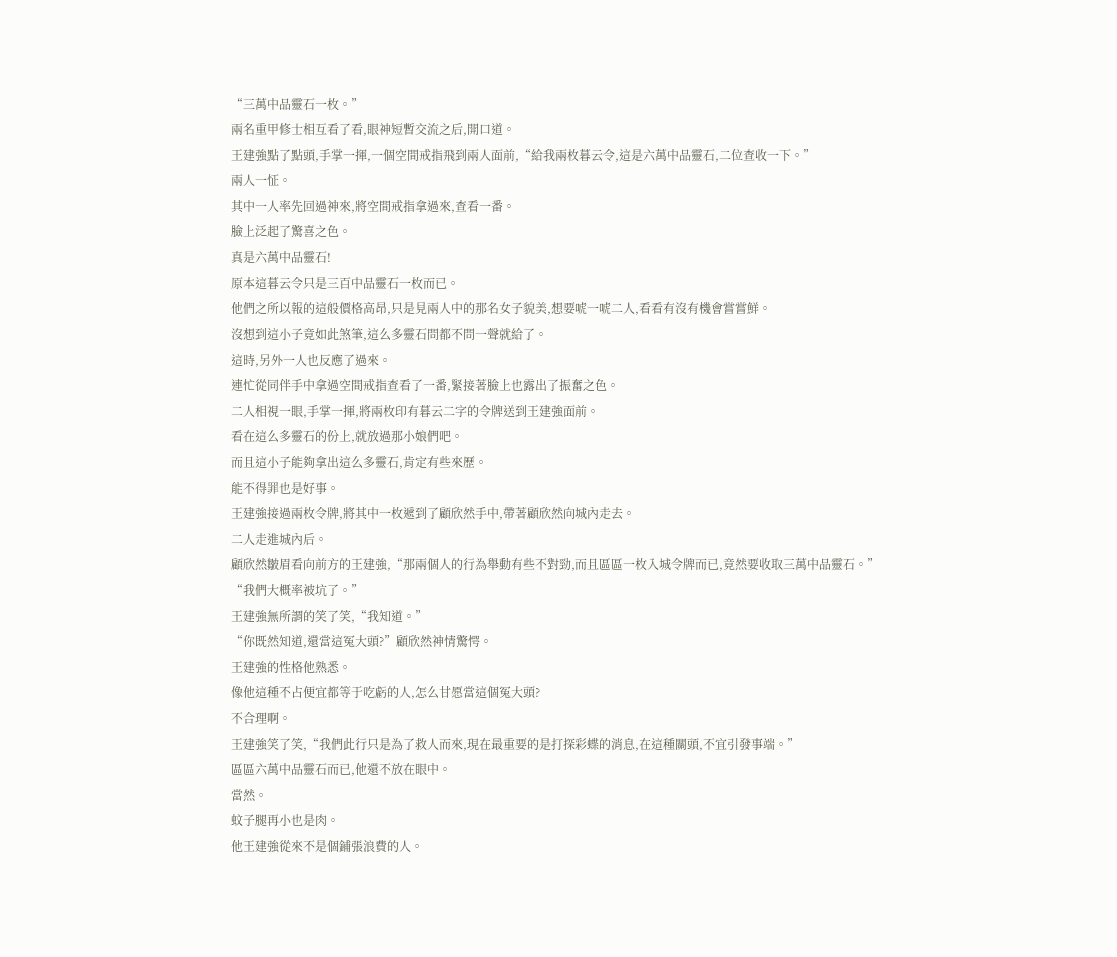“三萬中品靈石一枚。”
兩名重甲修士相互看了看,眼神短暫交流之后,開口道。
王建強點了點頭,手掌一揮,一個空間戒指飛到兩人面前,“給我兩枚暮云令,這是六萬中品靈石,二位查收一下。”
兩人一怔。
其中一人率先回過神來,將空間戒指拿過來,查看一番。
臉上泛起了驚喜之色。
真是六萬中品靈石!
原本這暮云令只是三百中品靈石一枚而已。
他們之所以報的這般價格高昂,只是見兩人中的那名女子貌美,想要唬一唬二人,看看有沒有機會嘗嘗鮮。
沒想到這小子竟如此煞筆,這么多靈石問都不問一聲就給了。
這時,另外一人也反應了過來。
連忙從同伴手中拿過空間戒指查看了一番,緊接著臉上也露出了振奮之色。
二人相視一眼,手掌一揮,將兩枚印有暮云二字的令牌送到王建強面前。
看在這么多靈石的份上,就放過那小娘們吧。
而且這小子能夠拿出這么多靈石,肯定有些來歷。
能不得罪也是好事。
王建強接過兩枚令牌,將其中一枚遞到了顧欣然手中,帶著顧欣然向城內走去。
二人走進城內后。
顧欣然皺眉看向前方的王建強,“那兩個人的行為舉動有些不對勁,而且區區一枚入城令牌而已,竟然要收取三萬中品靈石。”
“我們大概率被坑了。”
王建強無所謂的笑了笑,“我知道。”
“你既然知道,還當這冤大頭?”顧欣然神情驚愕。
王建強的性格他熟悉。
像他這種不占便宜都等于吃虧的人,怎么甘愿當這個冤大頭?
不合理啊。
王建強笑了笑,“我們此行只是為了救人而來,現在最重要的是打探彩蝶的消息,在這種關頭,不宜引發事端。”
區區六萬中品靈石而已,他還不放在眼中。
當然。
蚊子腿再小也是肉。
他王建強從來不是個鋪張浪費的人。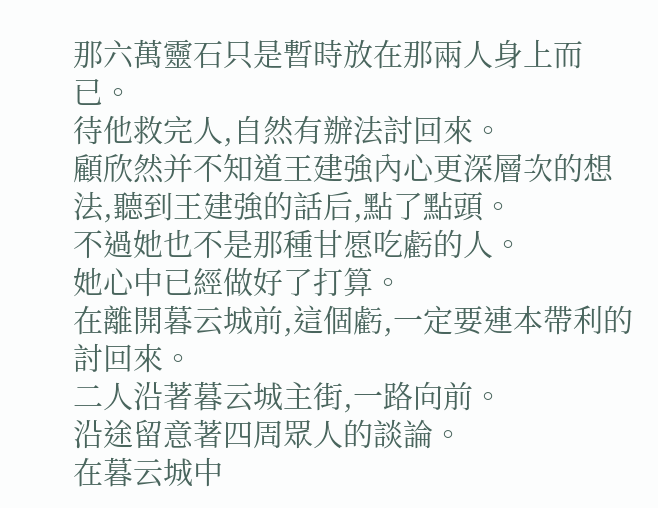那六萬靈石只是暫時放在那兩人身上而已。
待他救完人,自然有辦法討回來。
顧欣然并不知道王建強內心更深層次的想法,聽到王建強的話后,點了點頭。
不過她也不是那種甘愿吃虧的人。
她心中已經做好了打算。
在離開暮云城前,這個虧,一定要連本帶利的討回來。
二人沿著暮云城主街,一路向前。
沿途留意著四周眾人的談論。
在暮云城中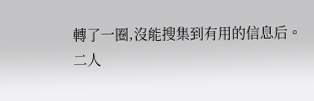轉了一圈,沒能搜集到有用的信息后。
二人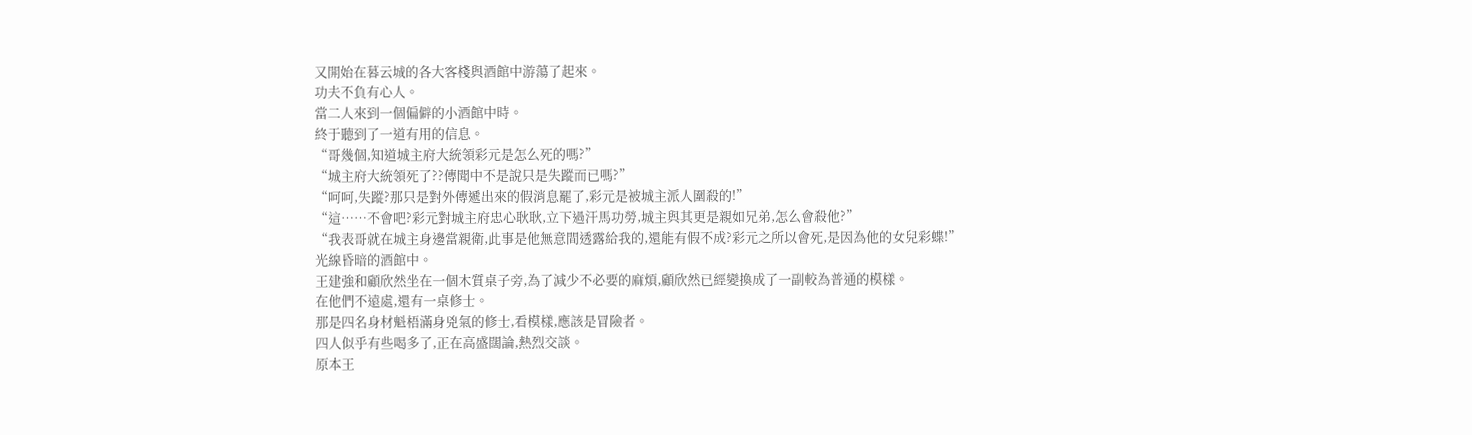又開始在暮云城的各大客棧與酒館中游蕩了起來。
功夫不負有心人。
當二人來到一個偏僻的小酒館中時。
終于聽到了一道有用的信息。
“哥幾個,知道城主府大統領彩元是怎么死的嗎?”
“城主府大統領死了??傳聞中不是說只是失蹤而已嗎?”
“呵呵,失蹤?那只是對外傳遞出來的假消息罷了,彩元是被城主派人圍殺的!”
“這……不會吧?彩元對城主府忠心耿耿,立下過汗馬功勞,城主與其更是親如兄弟,怎么會殺他?”
“我表哥就在城主身邊當親衛,此事是他無意間透露給我的,還能有假不成?彩元之所以會死,是因為他的女兒彩蝶!”
光線昏暗的酒館中。
王建強和顧欣然坐在一個木質桌子旁,為了減少不必要的麻煩,顧欣然已經變換成了一副較為普通的模樣。
在他們不遠處,還有一桌修士。
那是四名身材魁梧滿身兇氣的修士,看模樣,應該是冒險者。
四人似乎有些喝多了,正在高盛闊論,熱烈交談。
原本王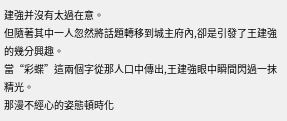建強并沒有太過在意。
但隨著其中一人忽然將話題轉移到城主府內,卻是引發了王建強的幾分興趣。
當“彩蝶”這兩個字從那人口中傳出,王建強眼中瞬間閃過一抹精光。
那漫不經心的姿態頓時化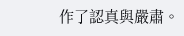作了認真與嚴肅。